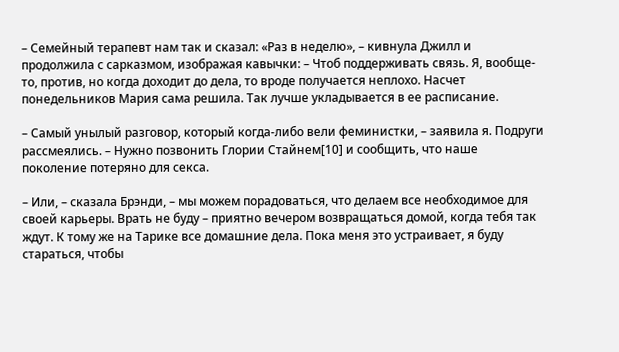– Семейный терапевт нам так и сказал: «Раз в неделю», – кивнула Джилл и продолжила с сарказмом, изображая кавычки: – Чтоб поддерживать связь. Я, вообще-то, против, но когда доходит до дела, то вроде получается неплохо. Насчет понедельников Мария сама решила. Так лучше укладывается в ее расписание.

– Самый унылый разговор, который когда-либо вели феминистки, – заявила я. Подруги рассмеялись. – Нужно позвонить Глории Стайнем[10] и сообщить, что наше поколение потеряно для секса.

– Или, – сказала Брэнди, – мы можем порадоваться, что делаем все необходимое для своей карьеры. Врать не буду – приятно вечером возвращаться домой, когда тебя так ждут. К тому же на Тарике все домашние дела. Пока меня это устраивает, я буду стараться, чтобы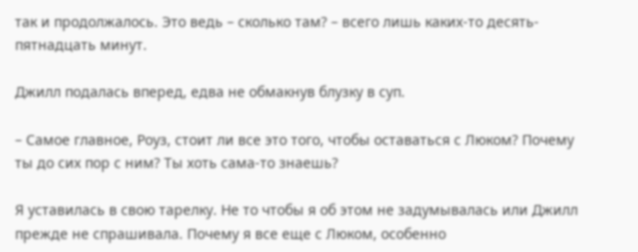так и продолжалось. Это ведь – сколько там? – всего лишь каких-то десять-пятнадцать минут.

Джилл подалась вперед, едва не обмакнув блузку в суп.

– Самое главное, Роуз, стоит ли все это того, чтобы оставаться с Люком? Почему ты до сих пор с ним? Ты хоть сама-то знаешь?

Я уставилась в свою тарелку. Не то чтобы я об этом не задумывалась или Джилл прежде не спрашивала. Почему я все еще с Люком, особенно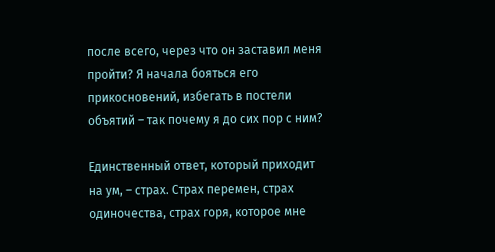после всего, через что он заставил меня пройти? Я начала бояться его прикосновений, избегать в постели объятий – так почему я до сих пор с ним?

Единственный ответ, который приходит на ум, – страх. Страх перемен, страх одиночества, страх горя, которое мне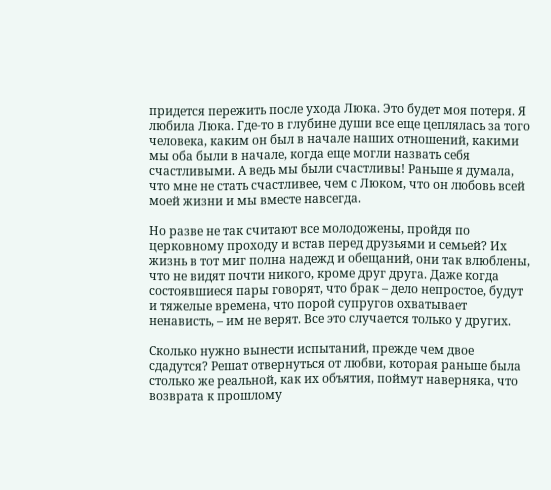придется пережить после ухода Люка. Это будет моя потеря. Я любила Люка. Где-то в глубине души все еще цеплялась за того человека, каким он был в начале наших отношений, какими мы оба были в начале, когда еще могли назвать себя счастливыми. А ведь мы были счастливы! Раньше я думала, что мне не стать счастливее, чем с Люком, что он любовь всей моей жизни и мы вместе навсегда.

Но разве не так считают все молодожены, пройдя по церковному проходу и встав перед друзьями и семьей? Их жизнь в тот миг полна надежд и обещаний, они так влюблены, что не видят почти никого, кроме друг друга. Даже когда состоявшиеся пары говорят, что брак – дело непростое, будут и тяжелые времена, что порой супругов охватывает ненависть, – им не верят. Все это случается только у других.

Сколько нужно вынести испытаний, прежде чем двое сдадутся? Решат отвернуться от любви, которая раньше была столько же реальной, как их объятия, поймут наверняка, что возврата к прошлому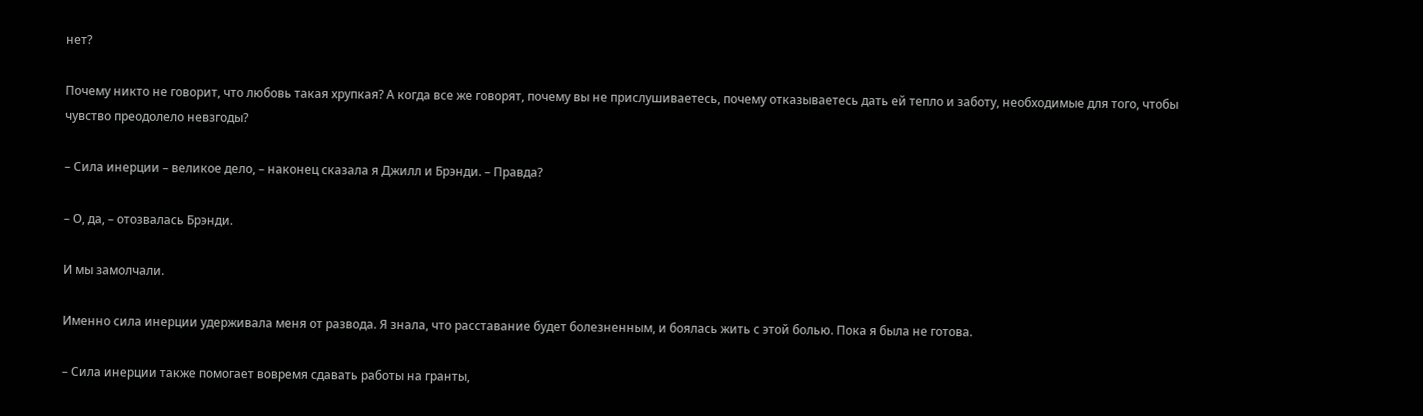нет?

Почему никто не говорит, что любовь такая хрупкая? А когда все же говорят, почему вы не прислушиваетесь, почему отказываетесь дать ей тепло и заботу, необходимые для того, чтобы чувство преодолело невзгоды?

– Сила инерции – великое дело, – наконец сказала я Джилл и Брэнди. – Правда?

– О, да, – отозвалась Брэнди.

И мы замолчали.

Именно сила инерции удерживала меня от развода. Я знала, что расставание будет болезненным, и боялась жить с этой болью. Пока я была не готова.

– Сила инерции также помогает вовремя сдавать работы на гранты,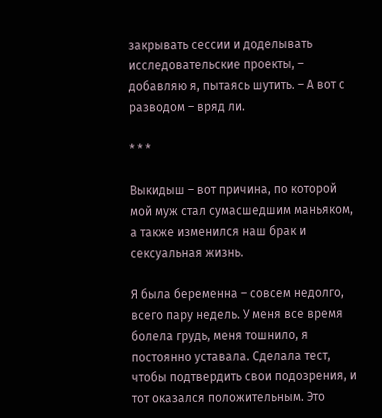закрывать сессии и доделывать исследовательские проекты, – добавляю я, пытаясь шутить. – А вот с разводом – вряд ли.

* * *

Выкидыш – вот причина, по которой мой муж стал сумасшедшим маньяком, а также изменился наш брак и сексуальная жизнь.

Я была беременна – совсем недолго, всего пару недель. У меня все время болела грудь, меня тошнило, я постоянно уставала. Сделала тест, чтобы подтвердить свои подозрения, и тот оказался положительным. Это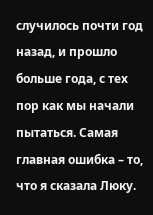случилось почти год назад, и прошло больше года, с тех пор как мы начали пытаться. Самая главная ошибка – то, что я сказала Люку.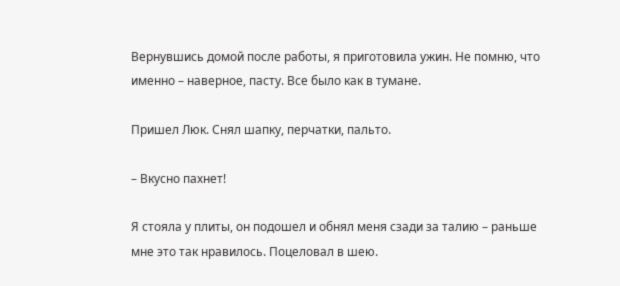Вернувшись домой после работы, я приготовила ужин. Не помню, что именно – наверное, пасту. Все было как в тумане.

Пришел Люк. Снял шапку, перчатки, пальто.

– Вкусно пахнет!

Я стояла у плиты, он подошел и обнял меня сзади за талию – раньше мне это так нравилось. Поцеловал в шею.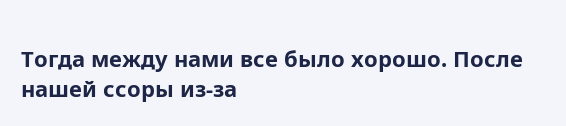Тогда между нами все было хорошо. После нашей ссоры из-за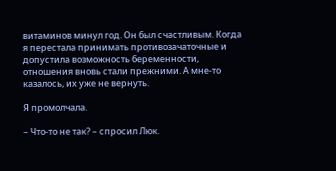витаминов минул год. Он был счастливым. Когда я перестала принимать противозачаточные и допустила возможность беременности, отношения вновь стали прежними. А мне-то казалось, их уже не вернуть.

Я промолчала.

– Что-то не так? – спросил Люк.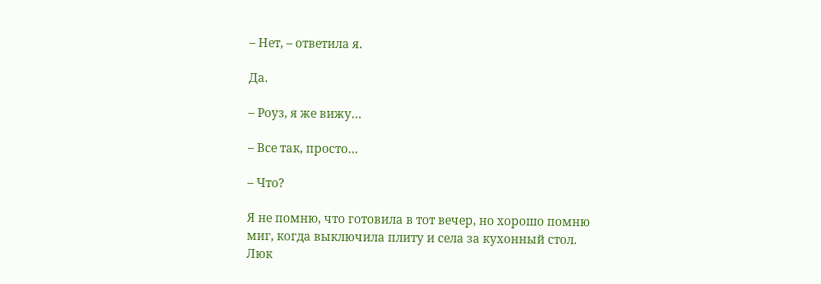– Нет, – ответила я.

Да.

– Роуз, я же вижу…

– Все так, просто…

– Что?

Я не помню, что готовила в тот вечер, но хорошо помню миг, когда выключила плиту и села за кухонный стол. Люк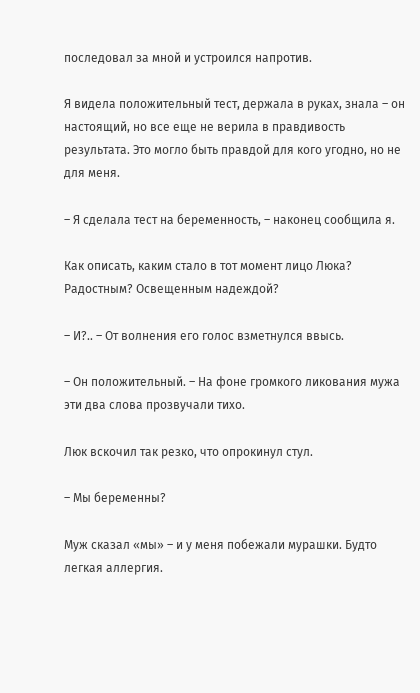последовал за мной и устроился напротив.

Я видела положительный тест, держала в руках, знала – он настоящий, но все еще не верила в правдивость результата. Это могло быть правдой для кого угодно, но не для меня.

– Я сделала тест на беременность, – наконец сообщила я.

Как описать, каким стало в тот момент лицо Люка? Радостным? Освещенным надеждой?

– И?.. – От волнения его голос взметнулся ввысь.

– Он положительный. – На фоне громкого ликования мужа эти два слова прозвучали тихо.

Люк вскочил так резко, что опрокинул стул.

– Мы беременны?

Муж сказал «мы» – и у меня побежали мурашки. Будто легкая аллергия.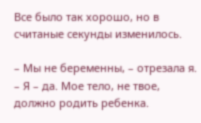Все было так хорошо, но в считаные секунды изменилось.

– Мы не беременны, – отрезала я. – Я – да. Мое тело, не твое, должно родить ребенка.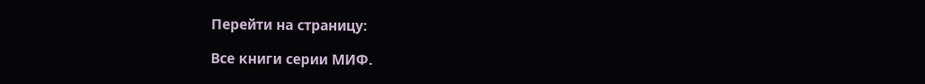Перейти на страницу:

Все книги серии МИФ.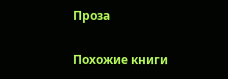Проза

Похожие книги